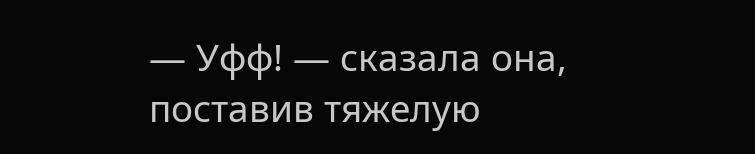— Уфф! — сказала она, поставив тяжелую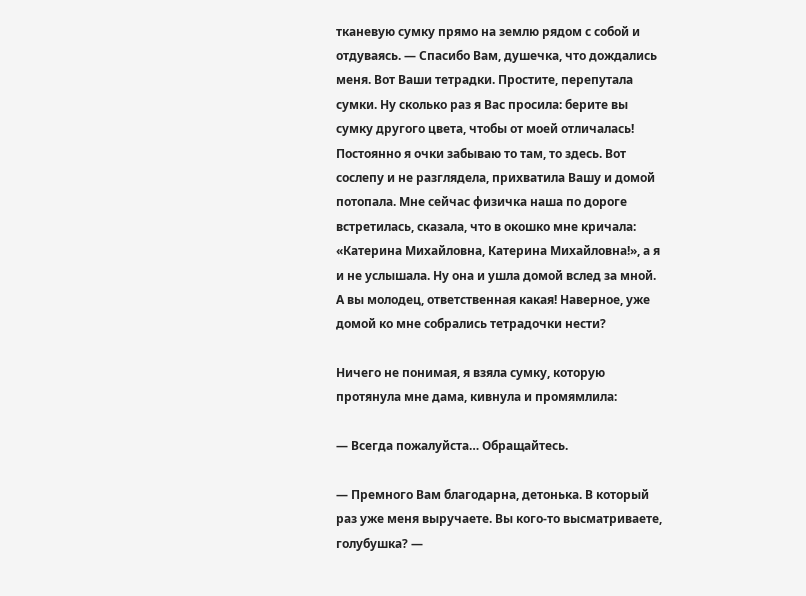тканевую сумку прямо на землю рядом с собой и отдуваясь. — Спасибо Вам, душечка, что дождались меня. Вот Ваши тетрадки. Простите, перепутала сумки. Ну сколько раз я Вас просила: берите вы сумку другого цвета, чтобы от моей отличалась! Постоянно я очки забываю то там, то здесь. Вот сослепу и не разглядела, прихватила Вашу и домой потопала. Мне сейчас физичка наша по дороге встретилась, сказала, что в окошко мне кричала: «Катерина Михайловна, Катерина Михайловна!», а я и не услышала. Ну она и ушла домой вслед за мной. А вы молодец, ответственная какая! Наверное, уже домой ко мне собрались тетрадочки нести?

Ничего не понимая, я взяла сумку, которую протянула мне дама, кивнула и промямлила:

— Всегда пожалуйста… Обращайтесь.

— Премного Вам благодарна, детонька. В который раз уже меня выручаете. Вы кого-то высматриваете, голубушка? —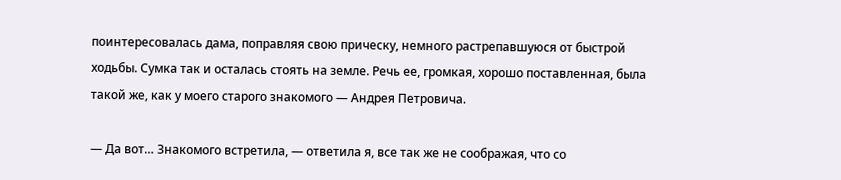поинтересовалась дама, поправляя свою прическу, немного растрепавшуюся от быстрой ходьбы. Сумка так и осталась стоять на земле. Речь ее, громкая, хорошо поставленная, была такой же, как у моего старого знакомого — Андрея Петровича.

— Да вот… Знакомого встретила, — ответила я, все так же не соображая, что со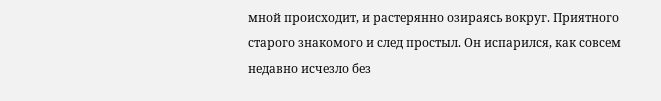мной происходит, и растерянно озираясь вокруг. Приятного старого знакомого и след простыл. Он испарился, как совсем недавно исчезло без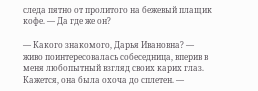следа пятно от пролитого на бежевый плащик кофе. — Да где же он?

— Какого знакомого, Дарья Ивановна? — живо поинтересовалась собеседница, вперив в меня любопытный взгляд своих карих глаз. Кажется, она была охоча до сплетен. —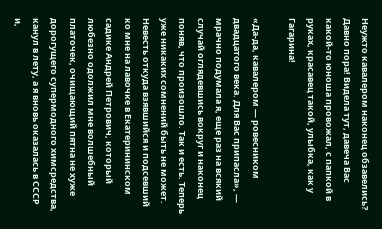Неужто кавалером наконец обзавелись? Давно пора! Видела тут, давеча Вас какой-то юноша провожал, с папкой в руках, красавец такой, улыбка, как у Гагарина!

«Да-да, кавалером — ровесником двадцатого века. Для Вас припасла», — мрачно подумала я, еще раз на всякий случай оглядевшись вокруг и наконец поняв, что произошло. Так и есть. Теперь уже никаких сомнений быть не может. Невесть откуда взявшийся и подсевший ко мне на лавочке в Екатерининском садике Андрей Петрович, который любезно одолжил мне волшебный платочек, очищающий пятна не хуже дорогущего супермодного химсредства, канул в лету, а я вновь оказалась в СССР и,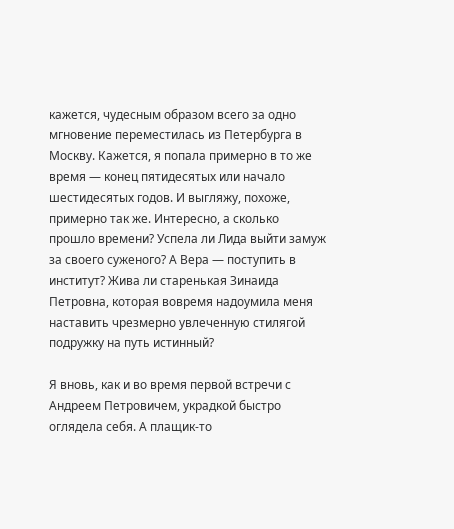кажется, чудесным образом всего за одно мгновение переместилась из Петербурга в Москву. Кажется, я попала примерно в то же время — конец пятидесятых или начало шестидесятых годов. И выгляжу, похоже, примерно так же. Интересно, а сколько прошло времени? Успела ли Лида выйти замуж за своего суженого? А Вера — поступить в институт? Жива ли старенькая Зинаида Петровна, которая вовремя надоумила меня наставить чрезмерно увлеченную стилягой подружку на путь истинный?

Я вновь, как и во время первой встречи с Андреем Петровичем, украдкой быстро оглядела себя. А плащик-то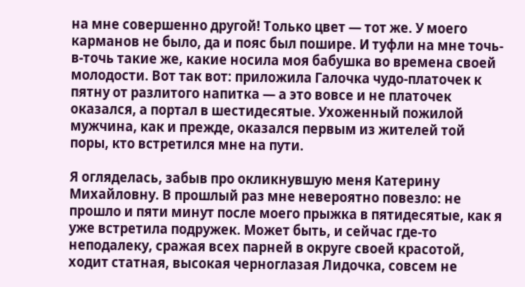на мне совершенно другой! Только цвет — тот же. У моего карманов не было, да и пояс был пошире. И туфли на мне точь-в-точь такие же, какие носила моя бабушка во времена своей молодости. Вот так вот: приложила Галочка чудо-платочек к пятну от разлитого напитка — а это вовсе и не платочек оказался, а портал в шестидесятые. Ухоженный пожилой мужчина, как и прежде, оказался первым из жителей той поры, кто встретился мне на пути.

Я огляделась, забыв про окликнувшую меня Катерину Михайловну. В прошлый раз мне невероятно повезло: не прошло и пяти минут после моего прыжка в пятидесятые, как я уже встретила подружек. Может быть, и сейчас где-то неподалеку, сражая всех парней в округе своей красотой, ходит статная, высокая черноглазая Лидочка, совсем не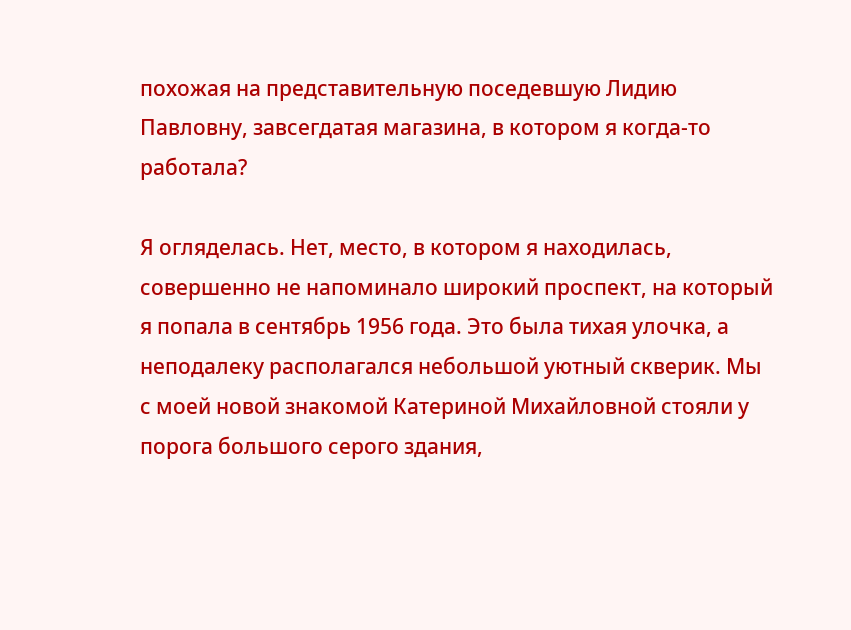похожая на представительную поседевшую Лидию Павловну, завсегдатая магазина, в котором я когда-то работала?

Я огляделась. Нет, место, в котором я находилась, совершенно не напоминало широкий проспект, на который я попала в сентябрь 1956 года. Это была тихая улочка, а неподалеку располагался небольшой уютный скверик. Мы с моей новой знакомой Катериной Михайловной стояли у порога большого серого здания,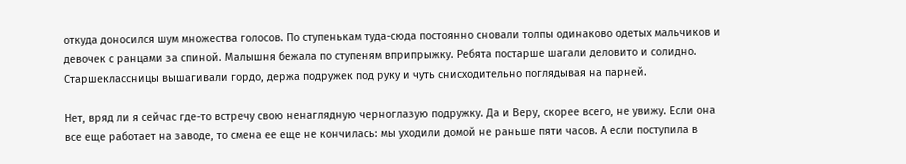откуда доносился шум множества голосов. По ступенькам туда-сюда постоянно сновали толпы одинаково одетых мальчиков и девочек с ранцами за спиной. Малышня бежала по ступеням вприпрыжку. Ребята постарше шагали деловито и солидно. Старшеклассницы вышагивали гордо, держа подружек под руку и чуть снисходительно поглядывая на парней.

Нет, вряд ли я сейчас где-то встречу свою ненаглядную черноглазую подружку. Да и Веру, скорее всего, не увижу. Если она все еще работает на заводе, то смена ее еще не кончилась: мы уходили домой не раньше пяти часов. А если поступила в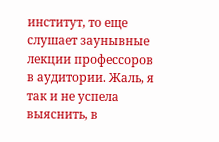институт, то еще слушает заунывные лекции профессоров в аудитории. Жаль, я так и не успела выяснить, в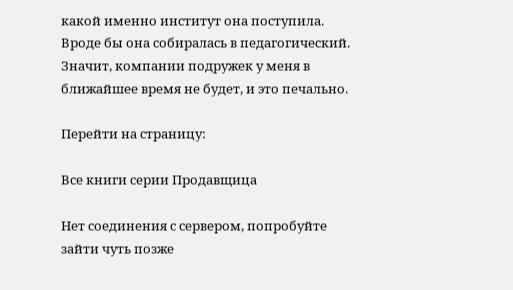какой именно институт она поступила. Вроде бы она собиралась в педагогический. Значит, компании подружек у меня в ближайшее время не будет, и это печально.

Перейти на страницу:

Все книги серии Продавщица

Нет соединения с сервером, попробуйте зайти чуть позже